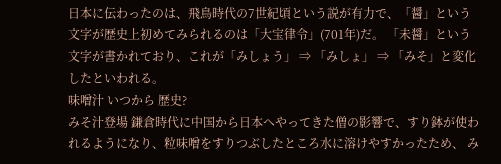日本に伝わったのは、飛鳥時代の7世紀頃という説が有力で、「醤」という文字が歴史上初めてみられるのは「大宝律令」(701年)だ。 「未醤」という文字が書かれており、これが「みしょう」 ⇒ 「みしょ」 ⇒ 「みそ」と変化したといわれる。
味噌汁 いつから 歴史?
みそ汁登場 鎌倉時代に中国から日本へやってきた僧の影響で、すり鉢が使われるようになり、粒味噌をすりつぶしたところ水に溶けやすかったため、 み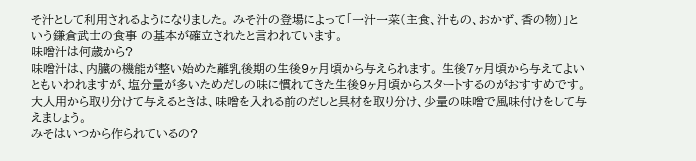そ汁として利用されるようになりました。 みそ汁の登場によって「一汁一菜(主食、汁もの、おかず、香の物)」という鎌倉武士の食事 の基本が確立されたと言われています。
味噌汁は何歳から?
味噌汁は、内臓の機能が整い始めた離乳後期の生後9ヶ月頃から与えられます。 生後7ヶ月頃から与えてよいともいわれますが、塩分量が多いためだしの味に慣れてきた生後9ヶ月頃からスタートするのがおすすめです。 大人用から取り分けて与えるときは、味噌を入れる前のだしと具材を取り分け、少量の味噌で風味付けをして与えましょう。
みそはいつから作られているの?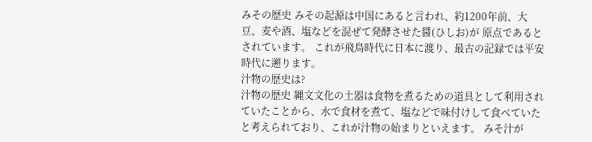みその歴史 みその起源は中国にあると言われ、約1200年前、大豆、麦や酒、塩などを混ぜて発酵させた醤(ひしお)が 原点であるとされています。 これが飛鳥時代に日本に渡り、最古の記録では平安時代に遡ります。
汁物の歴史は?
汁物の歴史 縄文文化の土器は食物を煮るための道具として利用されていたことから、水で食材を煮て、塩などで味付けして食べていたと考えられており、これが汁物の始まりといえます。 みそ汁が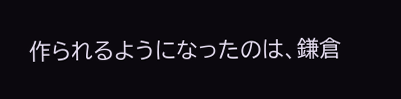作られるようになったのは、鎌倉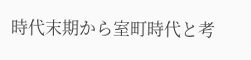時代末期から室町時代と考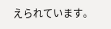えられています。